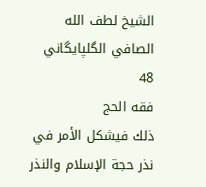الشيخ لطف الله الصافي الگلپايگاني
48
فقه الحج
ذلك فيشكل الأمر في نذر حجة الإسلام والنذر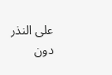على النذر دون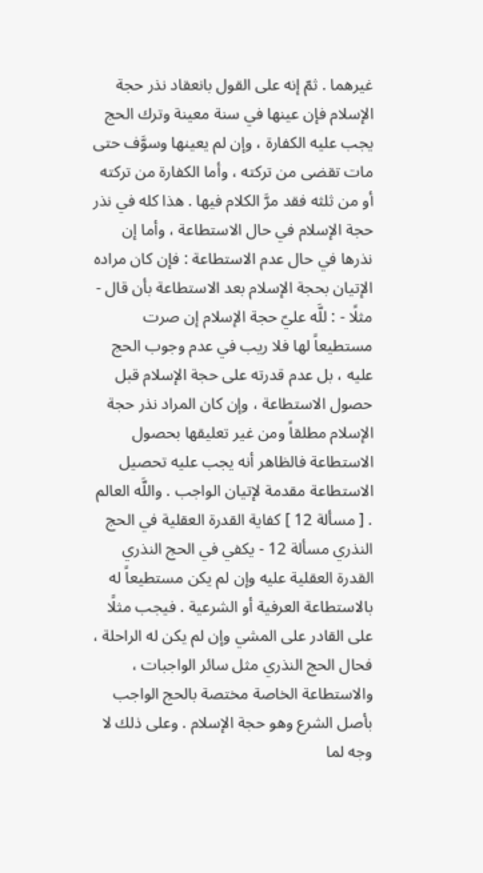غيرهما . ثمّ إنه على القول بانعقاد نذر حجة الإسلام فإن عينها في سنة معينة وترك الحج يجب عليه الكفارة ، وإن لم يعينها وسوَّف حتى مات تقضى من تركته ، وأما الكفارة من تركته أو من ثلثه فقد مرَّ الكلام فيها . هذا كله في نذر حجة الإسلام في حال الاستطاعة ، وأما إن نذرها في حال عدم الاستطاعة : فإن كان مراده الإتيان بحجة الإسلام بعد الاستطاعة بأن قال - مثلًا - : للَّه عليّ حجة الإسلام إن صرت مستطيعاً لها فلا ريب في عدم وجوب الحج عليه ، بل عدم قدرته على حجة الإسلام قبل حصول الاستطاعة ، وإن كان المراد نذر حجة الإسلام مطلقاً ومن غير تعليقها بحصول الاستطاعة فالظاهر أنه يجب عليه تحصيل الاستطاعة مقدمة لإتيان الواجب . واللَّه العالم . [ مسألة 12 ] كفاية القدرة العقلية في الحج النذري مسألة 12 - يكفي في الحج النذري القدرة العقلية عليه وإن لم يكن مستطيعاً له بالاستطاعة العرفية أو الشرعية . فيجب مثلًا على القادر على المشي وإن لم يكن له الراحلة ، فحال الحج النذري مثل سائر الواجبات ، والاستطاعة الخاصة مختصة بالحج الواجب بأصل الشرع وهو حجة الإسلام . وعلى ذلك لا وجه لما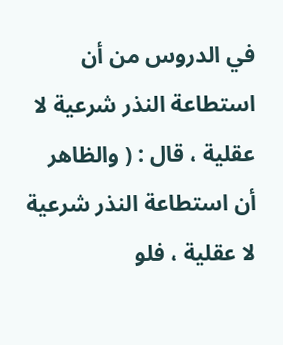في الدروس من أن استطاعة النذر شرعية لا عقلية ، قال : ( والظاهر أن استطاعة النذر شرعية لا عقلية ، فلو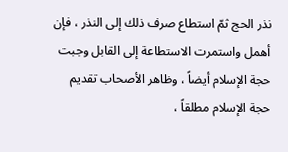نذر الحج ثمّ استطاع صرف ذلك إلى النذر ، فإن أهمل واستمرت الاستطاعة إلى القابل وجبت حجة الإسلام أيضاً ، وظاهر الأصحاب تقديم حجة الإسلام مطلقاً ،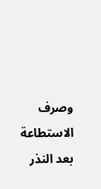وصرف الاستطاعة بعد النذر